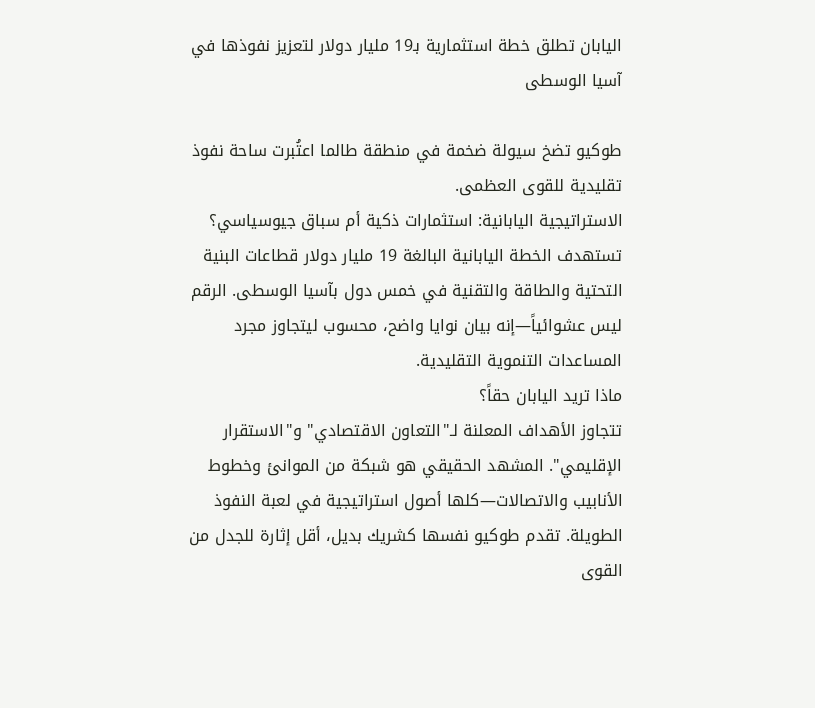اليابان تطلق خطة استثمارية بـ19 مليار دولار لتعزيز نفوذها في آسيا الوسطى

طوكيو تضخ سيولة ضخمة في منطقة طالما اعتُبرت ساحة نفوذ تقليدية للقوى العظمى.
الاستراتيجية اليابانية: استثمارات ذكية أم سباق جيوسياسي؟
تستهدف الخطة اليابانية البالغة 19 مليار دولار قطاعات البنية التحتية والطاقة والتقنية في خمس دول بآسيا الوسطى. الرقم ليس عشوائياً—إنه بيان نوايا واضح، محسوب ليتجاوز مجرد المساعدات التنموية التقليدية.
ماذا تريد اليابان حقاً؟
تتجاوز الأهداف المعلنة لـ"التعاون الاقتصادي" و"الاستقرار الإقليمي". المشهد الحقيقي هو شبكة من الموانئ وخطوط الأنابيب والاتصالات—كلها أصول استراتيجية في لعبة النفوذ الطويلة. تقدم طوكيو نفسها كشريك بديل، أقل إثارة للجدل من القوى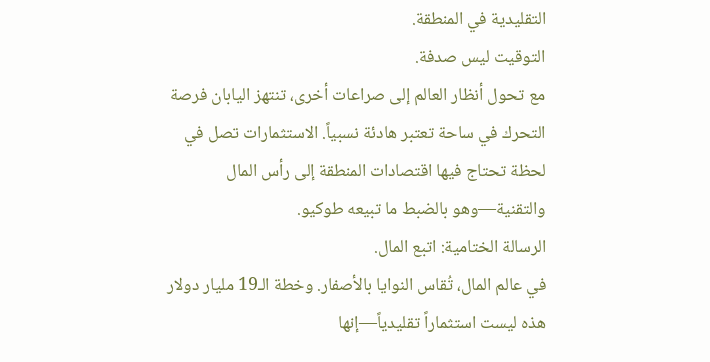التقليدية في المنطقة.
التوقيت ليس صدفة.
مع تحول أنظار العالم إلى صراعات أخرى، تنتهز اليابان فرصة التحرك في ساحة تعتبر هادئة نسبياً. الاستثمارات تصل في لحظة تحتاج فيها اقتصادات المنطقة إلى رأس المال والتقنية—وهو بالضبط ما تبيعه طوكيو.
الرسالة الختامية: اتبع المال.
في عالم المال، تُقاس النوايا بالأصفار. وخطة الـ19 مليار دولار هذه ليست استثماراً تقليدياً—إنها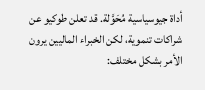أداة جيوسياسية مُحَوَّلة. قد تعلن طوكيو عن شراكات تنموية، لكن الخبراء الماليين يرون الأمر بشكل مختلف: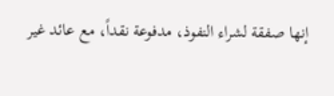إنها صفقة لشراء النفوذ، مدفوعة نقداً، مع عائد غير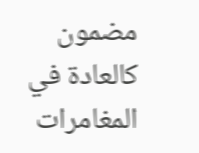مضمون كالعادة في المغامرات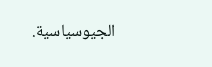الجيوسياسية.